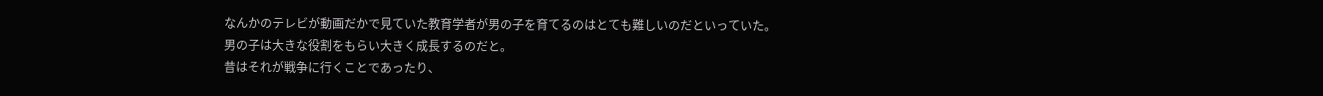なんかのテレビが動画だかで見ていた教育学者が男の子を育てるのはとても難しいのだといっていた。
男の子は大きな役割をもらい大きく成長するのだと。
昔はそれが戦争に行くことであったり、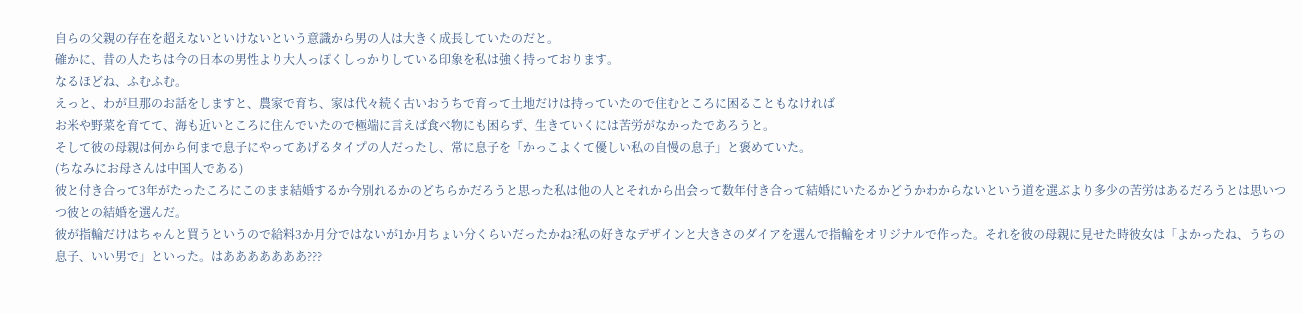自らの父親の存在を超えないといけないという意識から男の人は大きく成長していたのだと。
確かに、昔の人たちは今の日本の男性より大人っぽくしっかりしている印象を私は強く持っております。
なるほどね、ふむふむ。
えっと、わが旦那のお話をしますと、農家で育ち、家は代々続く古いおうちで育って土地だけは持っていたので住むところに困ることもなければ
お米や野菜を育てて、海も近いところに住んでいたので極端に言えば食べ物にも困らず、生きていくには苦労がなかったであろうと。
そして彼の母親は何から何まで息子にやってあげるタイプの人だったし、常に息子を「かっこよくて優しい私の自慢の息子」と褒めていた。
(ちなみにお母さんは中国人である)
彼と付き合って3年がたったころにこのまま結婚するか今別れるかのどちらかだろうと思った私は他の人とそれから出会って数年付き合って結婚にいたるかどうかわからないという道を選ぶより多少の苦労はあるだろうとは思いつつ彼との結婚を選んだ。
彼が指輪だけはちゃんと買うというので給料3か月分ではないが1か月ちょい分くらいだったかね?私の好きなデザインと大きさのダイアを選んで指輪をオリジナルで作った。それを彼の母親に見せた時彼女は「よかったね、うちの息子、いい男で」といった。はあああああああ???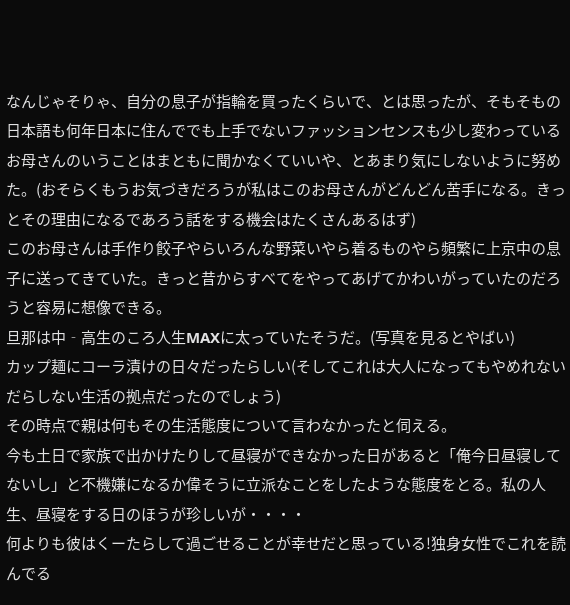なんじゃそりゃ、自分の息子が指輪を買ったくらいで、とは思ったが、そもそもの日本語も何年日本に住んででも上手でないファッションセンスも少し変わっているお母さんのいうことはまともに聞かなくていいや、とあまり気にしないように努めた。(おそらくもうお気づきだろうが私はこのお母さんがどんどん苦手になる。きっとその理由になるであろう話をする機会はたくさんあるはず)
このお母さんは手作り餃子やらいろんな野菜いやら着るものやら頻繁に上京中の息子に送ってきていた。きっと昔からすべてをやってあげてかわいがっていたのだろうと容易に想像できる。
旦那は中‐高生のころ人生MAXに太っていたそうだ。(写真を見るとやばい)
カップ麺にコーラ漬けの日々だったらしい(そしてこれは大人になってもやめれないだらしない生活の拠点だったのでしょう)
その時点で親は何もその生活態度について言わなかったと伺える。
今も土日で家族で出かけたりして昼寝ができなかった日があると「俺今日昼寝してないし」と不機嫌になるか偉そうに立派なことをしたような態度をとる。私の人生、昼寝をする日のほうが珍しいが・・・・
何よりも彼はくーたらして過ごせることが幸せだと思っている!独身女性でこれを読んでる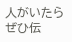人がいたらぜひ伝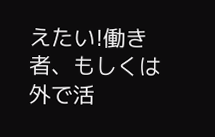えたい!働き者、もしくは外で活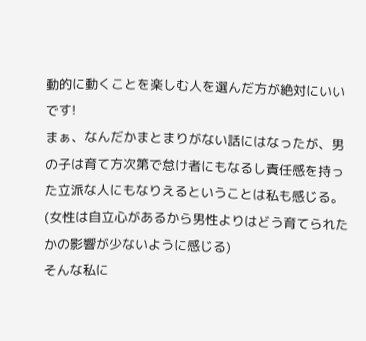動的に動くことを楽しむ人を選んだ方が絶対にいいです!
まぁ、なんだかまとまりがない話にはなったが、男の子は育て方次第で怠け者にもなるし責任感を持った立派な人にもなりえるということは私も感じる。(女性は自立心があるから男性よりはどう育てられたかの影響が少ないように感じる)
そんな私に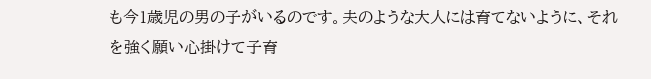も今1歳児の男の子がいるのです。夫のような大人には育てないように、それを強く願い心掛けて子育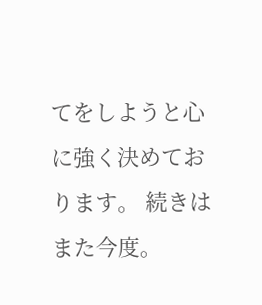てをしようと心に強く決めております。 続きはまた今度。